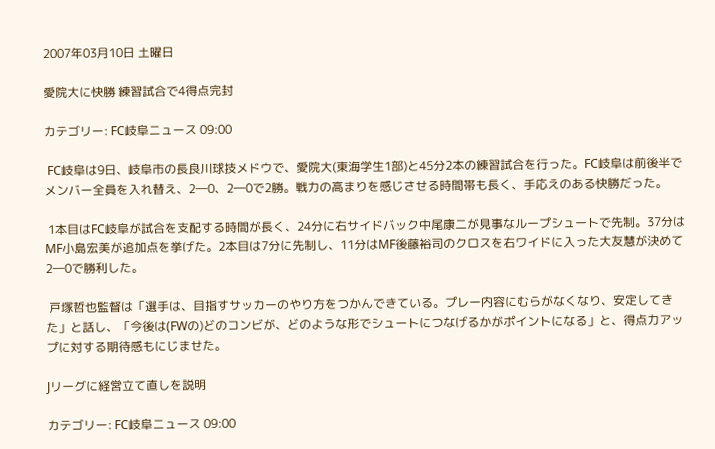2007年03月10日 土曜日

愛院大に快勝 練習試合で4得点完封

カテゴリー: FC岐阜ニュース 09:00

 FC岐阜は9日、岐阜市の長良川球技メドウで、愛院大(東海学生1部)と45分2本の練習試合を行った。FC岐阜は前後半でメンバー全員を入れ替え、2―0、2―0で2勝。戦力の高まりを感じさせる時間帯も長く、手応えのある快勝だった。

 1本目はFC岐阜が試合を支配する時間が長く、24分に右サイドバック中尾康二が見事なループシュートで先制。37分はMF小島宏美が追加点を挙げた。2本目は7分に先制し、11分はMF後藤裕司のクロスを右ワイドに入った大友慧が決めて2―0で勝利した。

 戸塚哲也監督は「選手は、目指すサッカーのやり方をつかんできている。プレー内容にむらがなくなり、安定してきた」と話し、「今後は(FWの)どのコンビが、どのような形でシュートにつなげるかがポイントになる」と、得点力アップに対する期待感もにじませた。

Jリーグに経営立て直しを説明

カテゴリー: FC岐阜ニュース 09:00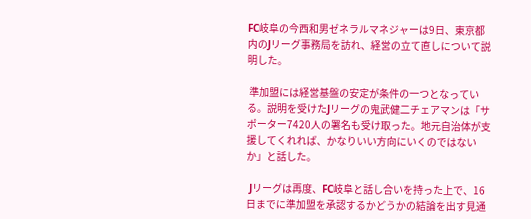FC岐阜の今西和男ゼネラルマネジャーは9日、東京都内のJリーグ事務局を訪れ、経営の立て直しについて説明した。

 準加盟には経営基盤の安定が条件の一つとなっている。説明を受けたJリーグの鬼武健二チェアマンは「サポーター7420人の署名も受け取った。地元自治体が支援してくれれば、かなりいい方向にいくのではないか」と話した。

 Jリーグは再度、FC岐阜と話し合いを持った上で、16日までに準加盟を承認するかどうかの結論を出す見通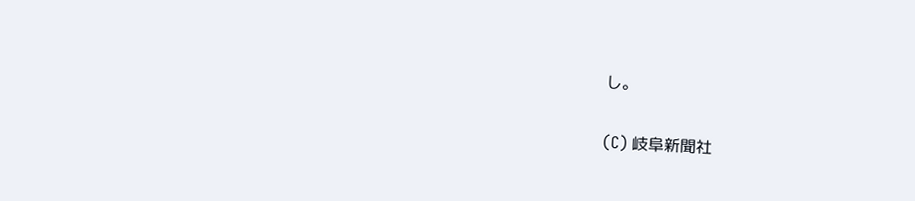し。

(C) 岐阜新聞社